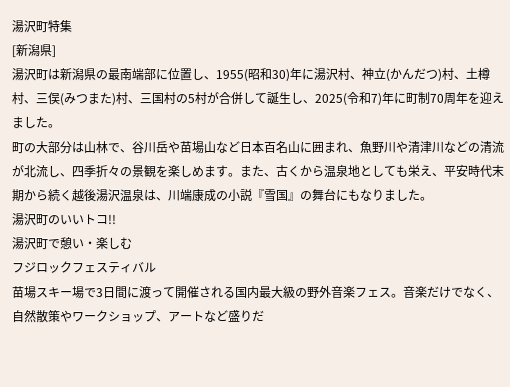湯沢町特集
[新潟県]
湯沢町は新潟県の最南端部に位置し、1955(昭和30)年に湯沢村、神立(かんだつ)村、土樽村、三俣(みつまた)村、三国村の5村が合併して誕生し、2025(令和7)年に町制70周年を迎えました。
町の大部分は山林で、谷川岳や苗場山など日本百名山に囲まれ、魚野川や清津川などの清流が北流し、四季折々の景観を楽しめます。また、古くから温泉地としても栄え、平安時代末期から続く越後湯沢温泉は、川端康成の小説『雪国』の舞台にもなりました。
湯沢町のいいトコ!!
湯沢町で憩い・楽しむ
フジロックフェスティバル
苗場スキー場で3日間に渡って開催される国内最大級の野外音楽フェス。音楽だけでなく、自然散策やワークショップ、アートなど盛りだ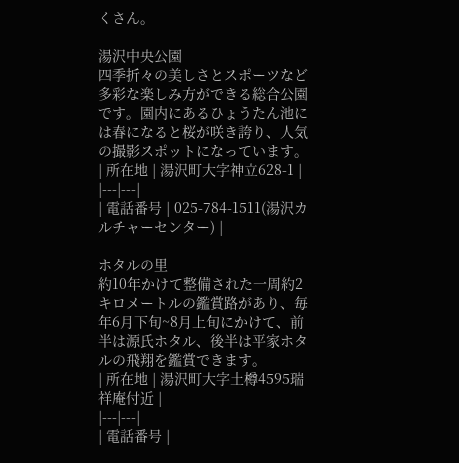くさん。

湯沢中央公園
四季折々の美しさとスポーツなど多彩な楽しみ方ができる総合公園です。園内にあるひょうたん池には春になると桜が咲き誇り、人気の撮影スポットになっています。
| 所在地 | 湯沢町大字神立628-1 |
|---|---|
| 電話番号 | 025-784-1511(湯沢カルチャーセンター) |

ホタルの里
約10年かけて整備された一周約2キロメートルの鑑賞路があり、毎年6月下旬~8月上旬にかけて、前半は源氏ホタル、後半は平家ホタルの飛翔を鑑賞できます。
| 所在地 | 湯沢町大字土樽4595瑞祥庵付近 |
|---|---|
| 電話番号 |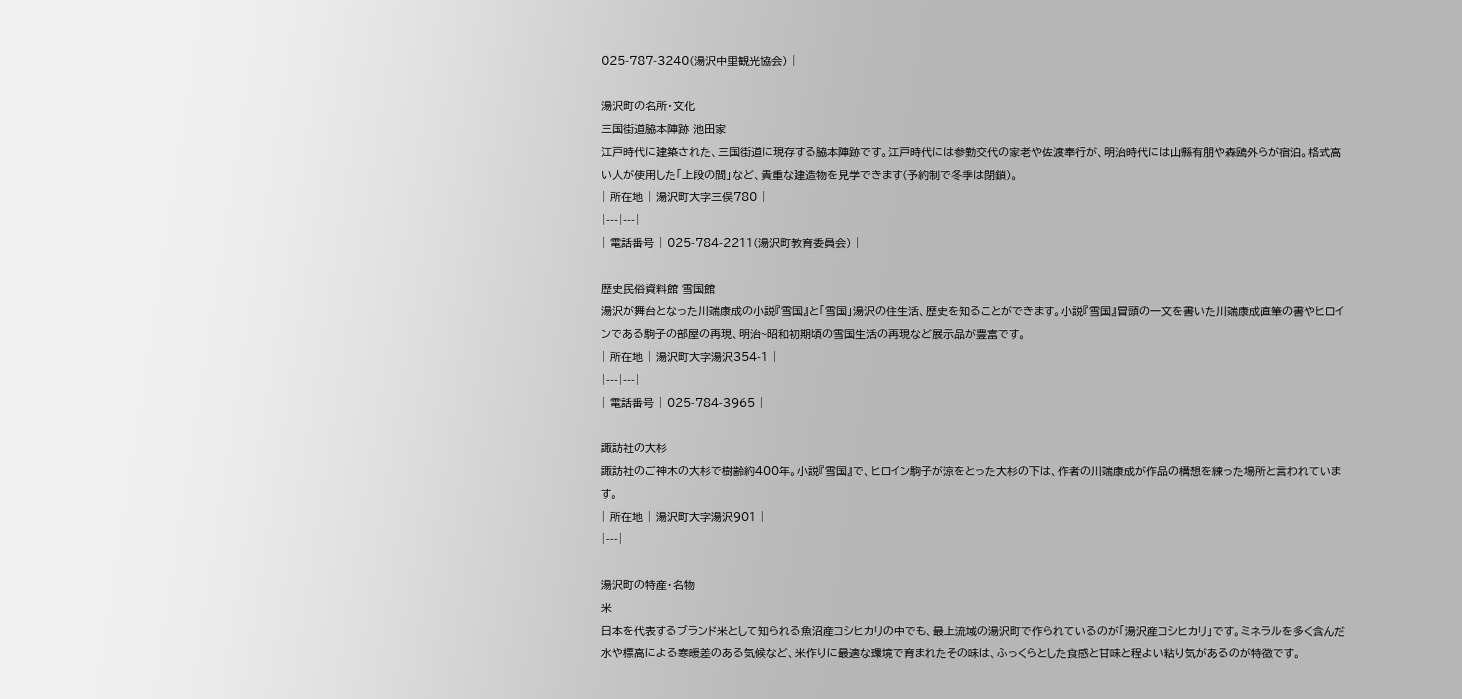025-787-3240(湯沢中里観光協会) |

湯沢町の名所・文化
三国街道脇本陣跡 池田家
江戸時代に建築された、三国街道に現存する脇本陣跡です。江戸時代には参勤交代の家老や佐渡奉行が、明治時代には山縣有朋や森鴎外らが宿泊。格式高い人が使用した「上段の間」など、貴重な建造物を見学できます(予約制で冬季は閉鎖)。
| 所在地 | 湯沢町大字三俣780 |
|---|---|
| 電話番号 | 025-784-2211(湯沢町教育委員会) |

歴史民俗資料館 雪国館
湯沢が舞台となった川端康成の小説『雪国』と「雪国」湯沢の住生活、歴史を知ることができます。小説『雪国』冒頭の一文を書いた川端康成直筆の書やヒロインである駒子の部屋の再現、明治~昭和初期頃の雪国生活の再現など展示品が豊富です。
| 所在地 | 湯沢町大字湯沢354-1 |
|---|---|
| 電話番号 | 025-784-3965 |

諏訪社の大杉
諏訪社のご神木の大杉で樹齢約400年。小説『雪国』で、ヒロイン駒子が涼をとった大杉の下は、作者の川端康成が作品の構想を練った場所と言われています。
| 所在地 | 湯沢町大字湯沢901 |
|---|

湯沢町の特産・名物
米
日本を代表するブランド米として知られる魚沼産コシヒカリの中でも、最上流域の湯沢町で作られているのが「湯沢産コシヒカリ」です。ミネラルを多く含んだ水や標高による寒暖差のある気候など、米作りに最適な環境で育まれたその味は、ふっくらとした食感と甘味と程よい粘り気があるのが特徴です。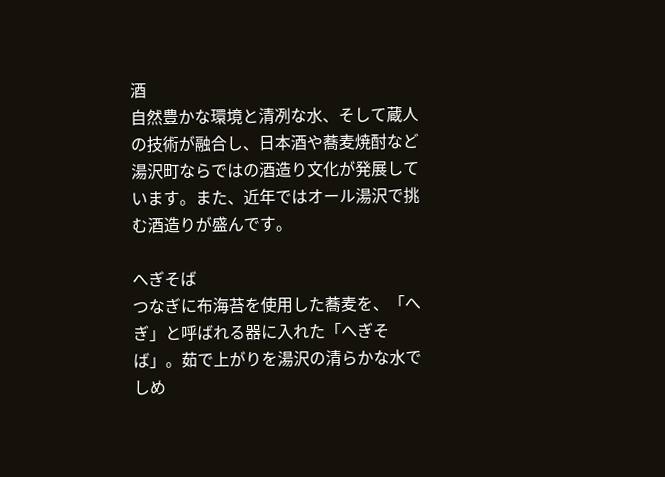酒
自然豊かな環境と清冽な水、そして蔵人の技術が融合し、日本酒や蕎麦焼酎など湯沢町ならではの酒造り文化が発展しています。また、近年ではオール湯沢で挑む酒造りが盛んです。

へぎそば
つなぎに布海苔を使用した蕎麦を、「へぎ」と呼ばれる器に入れた「へぎそば」。茹で上がりを湯沢の清らかな水でしめ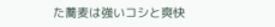た蕎麦は強いコシと爽快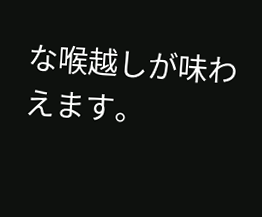な喉越しが味わえます。